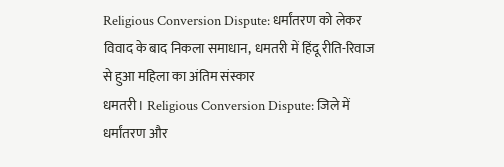Religious Conversion Dispute: धर्मांतरण को लेकर विवाद के बाद निकला समाधान, धमतरी में हिंदू रीति-रिवाज से हुआ महिला का अंतिम संस्कार
धमतरी। Religious Conversion Dispute: जिले में धर्मांतरण और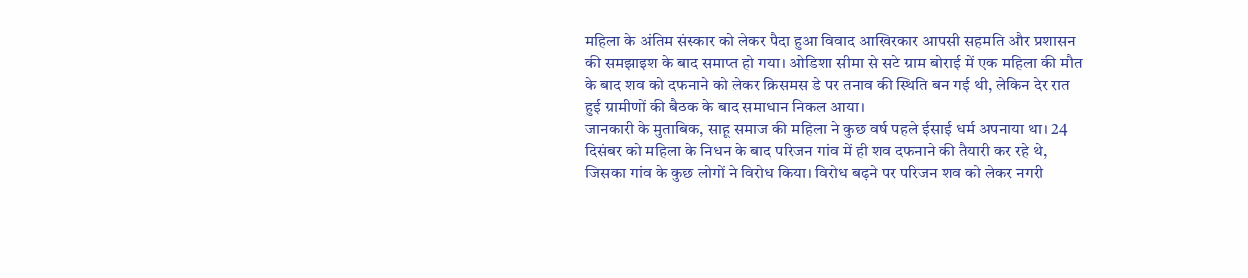महिला के अंतिम संस्कार को लेकर पैदा हुआ विवाद आखिरकार आपसी सहमति और प्रशासन की समझाइश के बाद समाप्त हो गया। ओडिशा सीमा से सटे ग्राम बोराई में एक महिला की मौत के बाद शव को दफनाने को लेकर क्रिसमस डे पर तनाव की स्थिति बन गई थी, लेकिन देर रात हुई ग्रामीणों की बैठक के बाद समाधान निकल आया।
जानकारी के मुताबिक, साहू समाज की महिला ने कुछ वर्ष पहले ईसाई धर्म अपनाया था। 24 दिसंबर को महिला के निधन के बाद परिजन गांव में ही शव दफनाने की तैयारी कर रहे थे, जिसका गांव के कुछ लोगों ने विरोध किया। विरोध बढ़ने पर परिजन शव को लेकर नगरी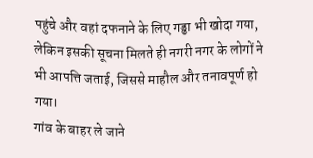पहुंचे और वहां दफनाने के लिए गड्ढा भी खोदा गया, लेकिन इसकी सूचना मिलते ही नगरी नगर के लोगों ने भी आपत्ति जताई, जिससे माहौल और तनावपूर्ण हो गया।
गांव के बाहर ले जाने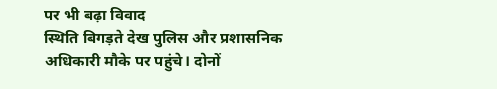पर भी बढ़ा विवाद
स्थिति बिगड़ते देख पुलिस और प्रशासनिक अधिकारी मौके पर पहुंचे। दोनों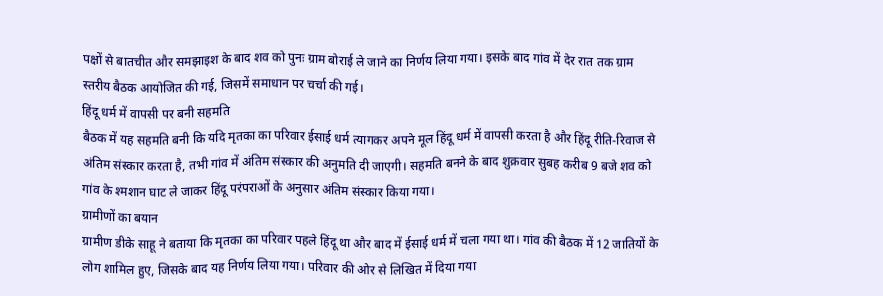पक्षों से बातचीत और समझाइश के बाद शव को पुनः ग्राम बोराई ले जाने का निर्णय लिया गया। इसके बाद गांव में देर रात तक ग्राम स्तरीय बैठक आयोजित की गई, जिसमें समाधान पर चर्चा की गई।
हिंदू धर्म में वापसी पर बनी सहमति
बैठक में यह सहमति बनी कि यदि मृतका का परिवार ईसाई धर्म त्यागकर अपने मूल हिंदू धर्म में वापसी करता है और हिंदू रीति-रिवाज से अंतिम संस्कार करता है, तभी गांव में अंतिम संस्कार की अनुमति दी जाएगी। सहमति बनने के बाद शुक्रवार सुबह करीब 9 बजे शव को गांव के श्मशान घाट ले जाकर हिंदू परंपराओं के अनुसार अंतिम संस्कार किया गया।
ग्रामीणों का बयान
ग्रामीण डीके साहू ने बताया कि मृतका का परिवार पहले हिंदू था और बाद में ईसाई धर्म में चला गया था। गांव की बैठक में 12 जातियों के लोग शामिल हुए, जिसके बाद यह निर्णय लिया गया। परिवार की ओर से लिखित में दिया गया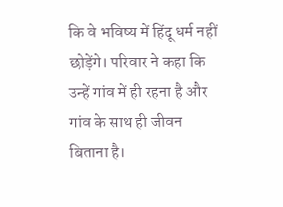कि वे भविष्य में हिंदू धर्म नहीं छोड़ेंगे। परिवार ने कहा कि उन्हें गांव में ही रहना है और गांव के साथ ही जीवन बिताना है।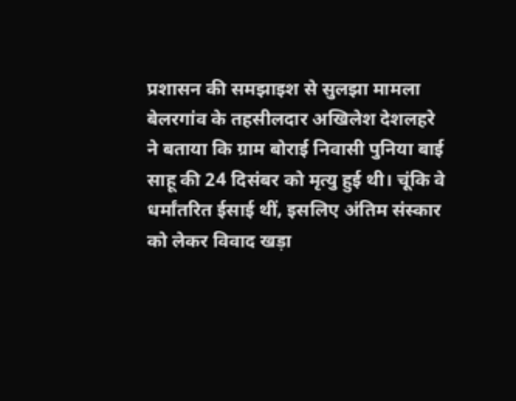प्रशासन की समझाइश से सुलझा मामला
बेलरगांव के तहसीलदार अखिलेश देशलहरे ने बताया कि ग्राम बोराई निवासी पुनिया बाई साहू की 24 दिसंबर को मृत्यु हुई थी। चूंकि वे धर्मांतरित ईसाई थीं, इसलिए अंतिम संस्कार को लेकर विवाद खड़ा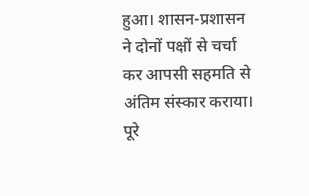हुआ। शासन-प्रशासन ने दोनों पक्षों से चर्चा कर आपसी सहमति से अंतिम संस्कार कराया। पूरे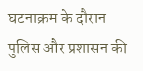घटनाक्रम के दौरान पुलिस और प्रशासन की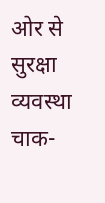ओर से सुरक्षा व्यवस्था चाक-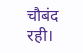चौबंद रही।